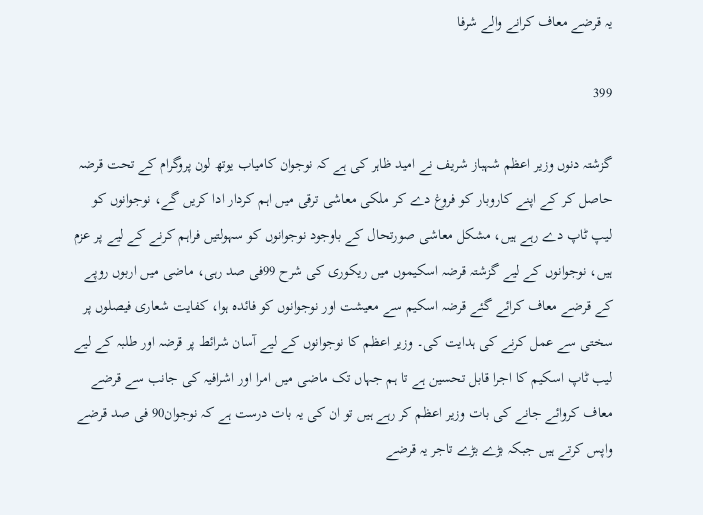یہ قرضے معاف کرانے والے شرفا

399

گزشتہ دنوں وزیر اعظم شہباز شریف نے امید ظاہر کی ہے کہ نوجوان کامیاب یوتھ لون پروگرام کے تحت قرضہ حاصل کر کے اپنے کاروبار کو فروغ دے کر ملکی معاشی ترقی میں اہم کردار ادا کریں گے، نوجوانوں کو لیپ ٹاپ دے رہے ہیں، مشکل معاشی صورتحال کے باوجود نوجوانوں کو سہولتیں فراہم کرنے کے لیے پر عزم ہیں، نوجوانوں کے لیے گزشتہ قرضہ اسکیموں میں ریکوری کی شرح 99فی صد رہی، ماضی میں اربوں روپے کے قرضے معاف کرائے گئے قرضہ اسکیم سے معیشت اور نوجوانوں کو فائدہ ہوا، کفایت شعاری فیصلوں پر سختی سے عمل کرنے کی ہدایت کی۔ وزیر اعظم کا نوجوانوں کے لیے آسان شرائط پر قرضہ اور طلبہ کے لیے لیب ٹاپ اسکیم کا اجرا قابل تحسین ہے تا ہم جہاں تک ماضی میں امرا اور اشرافیہ کی جانب سے قرضے معاف کروائے جانے کی بات وزیر اعظم کر رہے ہیں تو ان کی یہ بات درست ہے کہ نوجوان90 فی صد قرضے واپس کرتے ہیں جبکہ بڑے بڑے تاجر یہ قرضے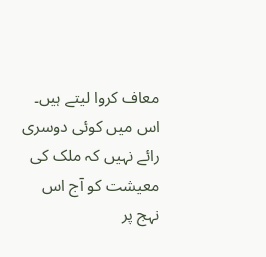معاف کروا لیتے ہیں۔ اس میں کوئی دوسری رائے نہیں کہ ملک کی معیشت کو آج اس نہج پر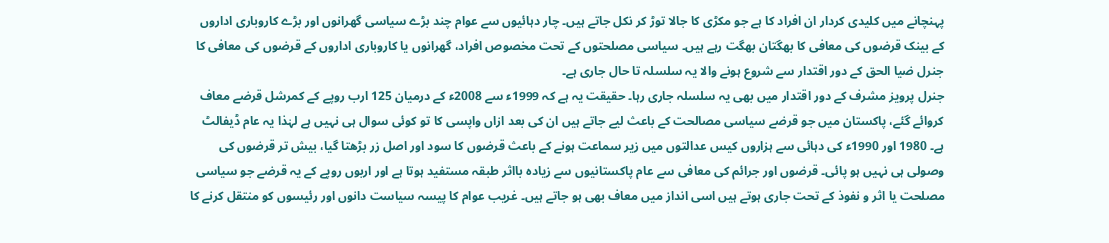پہنچانے میں کلیدی کردار ان افراد کا ہے جو مکڑی کا جالا توڑ کر نکل جاتے ہیں۔ چار دہائیوں سے عوام چند بڑے سیاسی گھرانوں اور بڑے کاروباری اداروں کے بینک قرضوں کی معافی کا بھگتان بھگت رہے ہیں۔ سیاسی مصلحتوں کے تحت مخصوص افراد، گھرانوں یا کاروباری اداروں کے قرضوں کی معافی کا جنرل ضیا الحق کے دور اقتدار سے شروع ہونے والا یہ سلسلہ تا حال جاری ہے۔
جنرل پرویز مشرف کے دور اقتدار میں بھی یہ سلسلہ جاری رہا۔ حقیقت یہ ہے کہ 1999ء سے 2008ء کے درمیان 125 ارب روپے کے کمرشل قرضے معاف کروائے گئے، پاکستان میں جو قرضے سیاسی مصالحت کے باعث لیے جاتے ہیں ان کی بعد ازاں واپسی کا تو کوئی سوال ہی نہیں ہے لہٰذا یہ عام ڈیفالٹ ہے۔ 1980 اور 1990ء کی دہائی سے ہزاروں کیس عدالتوں میں زیر سماعت ہونے کے باعث قرضوں کا سود اور اصل زر بڑھتا گیا، بیش تر قرضوں کی وصولی ہی نہیں ہو پائی۔ قرضوں اور جرائم کی معافی سے عام پاکستانیوں سے زیادہ بااثر طبقہ مستفید ہوتا ہے اور اربوں روپے کے یہ قرضے جو سیاسی مصلحت یا اثر و نفوذ کے تحت جاری ہوتے ہیں اسی انداز میں معاف بھی ہو جاتے ہیں۔ غریب عوام کا پیسہ سیاست دانوں اور رئیسوں کو منتقل کرنے کا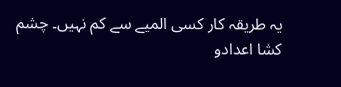یہ طریقہ کار کسی المیے سے کم نہیں۔ چشم کشا اعدادو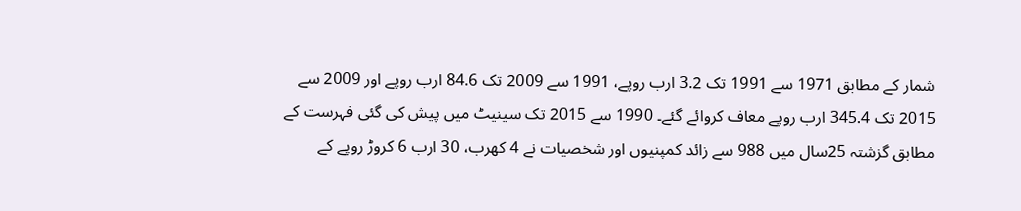شمار کے مطابق 1971 سے 1991 تک 3.2 ارب روپے، 1991 سے 2009 تک 84.6 ارب روپے اور 2009 سے 2015 تک 345.4 ارب روپے معاف کروائے گئے۔ 1990 سے 2015 تک سینیٹ میں پیش کی گئی فہرست کے مطابق گزشتہ 25سال میں 988 سے زائد کمپنیوں اور شخصیات نے 4 کھرب، 30 ارب 6 کروڑ روپے کے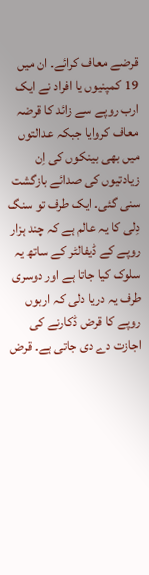قرضے معاف کرائے۔ ان میں 19 کمپنیوں یا افراد نے ایک ارب روپے سے زائد کا قرضہ معاف کروایا جبکہ عدالتوں میں بھی بینکوں کی اِن زیادتیوں کی صدائے بازگشت سنی گئی۔ ایک طرف تو سنگ دِلی کا یہ عالم ہے کہ چند ہزار روپے کے ڈیفالٹر کے ساتھ یہ سلوک کیا جاتا ہے اور دوسری طرف یہ دریا دلی کہ اربوں روپے کا قرض ڈکارنے کی اجازت دے دی جاتی ہے۔ قرض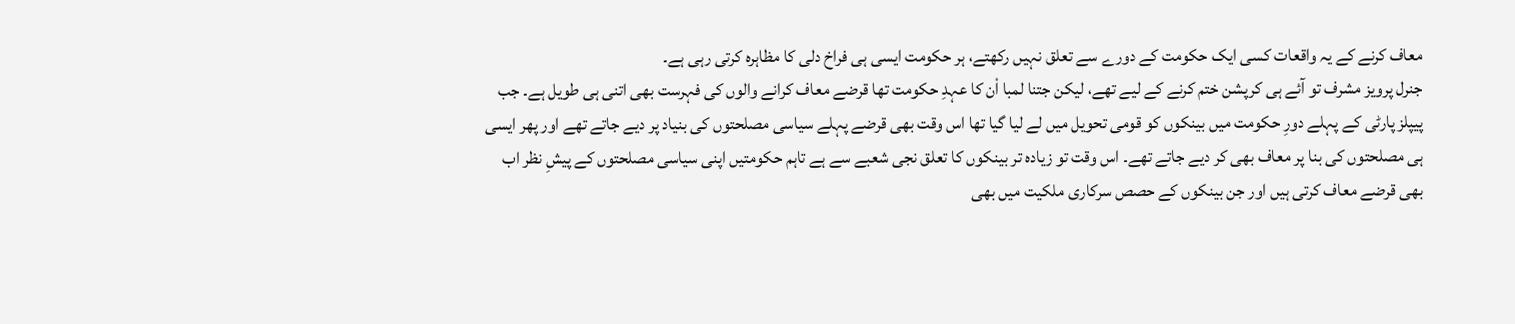معاف کرنے کے یہ واقعات کسی ایک حکومت کے دورے سے تعلق نہیں رکھتے، ہر حکومت ایسی ہی فراخ دلی کا مظاہرہ کرتی رہی ہے۔
جنرل پرویز مشرف تو آئے ہی کرپشن ختم کرنے کے لیے تھے، لیکن جتنا لمبا اْن کا عہدِ حکومت تھا قرضے معاف کرانے والوں کی فہرست بھی اتنی ہی طویل ہے۔ جب پیپلز پارٹی کے پہلے دورِ حکومت میں بینکوں کو قومی تحویل میں لے لیا گیا تھا اس وقت بھی قرضے پہلے سیاسی مصلحتوں کی بنیاد پر دیے جاتے تھے اور پھر ایسی ہی مصلحتوں کی بنا پر معاف بھی کر دیے جاتے تھے۔ اس وقت تو زیادہ تر بینکوں کا تعلق نجی شعبے سے ہے تاہم حکومتیں اپنی سیاسی مصلحتوں کے پیشِ نظر اب بھی قرضے معاف کرتی ہیں اور جن بینکوں کے حصص سرکاری ملکیت میں بھی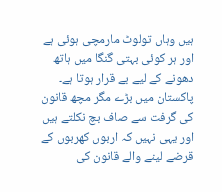ہیں وہاں تولوٹ مارمچی ہوئی ہے اور ہر کوئی بہتی گنگا میں ہاتھ دھونے کے لیے بے قرار ہوتا ہے۔ پاکستان میں بڑے مگر مچھ قانون کی گرفت سے صاف بچ نکلتے ہیں اور یہی نہیں کہ اربوں کھربوں کے قرضے لینے والے قانون کی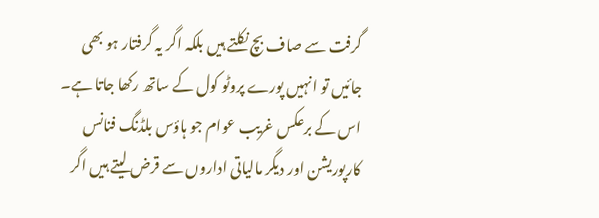گرفت سے صاف بچ نکلتے ہیں بلکہ اگر یہ گرفتار ہو بھی جائیں تو انہیں پورے پروٹو کول کے ساتھ رکھا جاتا ہے۔ اس کے برعکس غریب عوام جو ہاؤس بلڈنگ فنانس کارپوریشن اور دیگر مالیاتی اداروں سے قرض لیتے ہیں اگر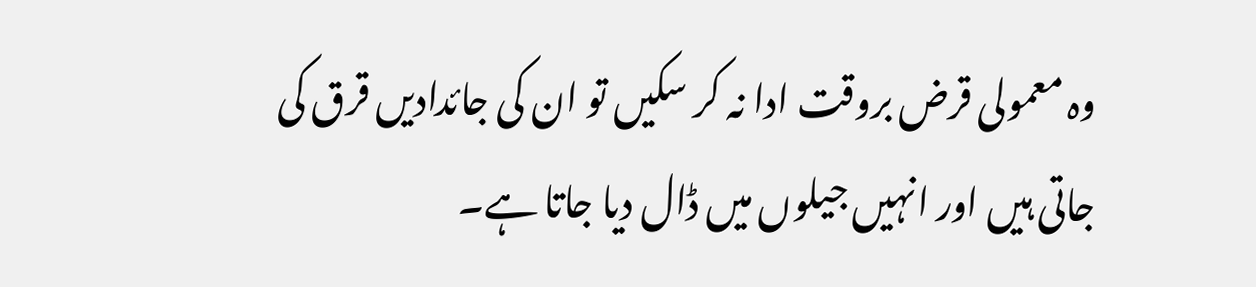وہ معمولی قرض بروقت ادا نہ کر سکیں تو ان کی جائدادیں قرق کی جاتی ہیں اور انہیں جیلوں میں ڈال دیا جاتا ہے۔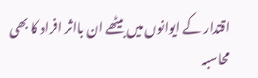اقتدار کے ایوانوں میں بیٹھے ان بااثر افراد کا بھی محاسبہ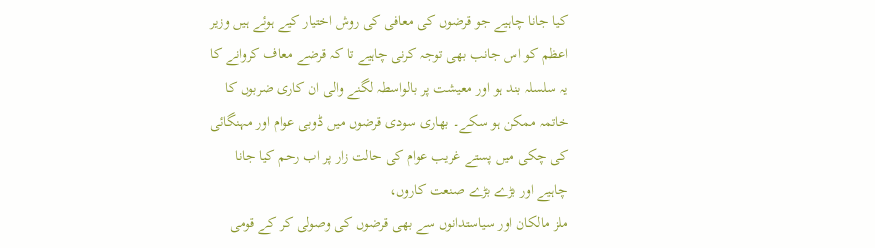کیا جانا چاہیے جو قرضوں کی معافی کی روش اختیار کیے ہوئے ہیں وزیر اعظم کو اس جانب بھی توجہ کرنی چاہیے تا کہ قرضے معاف کروانے کا یہ سلسلہ بند ہو اور معیشت پر بالواسطہ لگنے والی ان کاری ضربوں کا خاتمہ ممکن ہو سکے۔ بھاری سودی قرضوں میں ڈوبی عوام اور مہنگائی کی چکی میں پستے غریب عوام کی حالت زار پر اب رحم کیا جانا چاہیے اور بڑے بڑے صنعت کاروں،
ملز مالکان اور سیاستدانوں سے بھی قرضوں کی وصولی کر کے قومی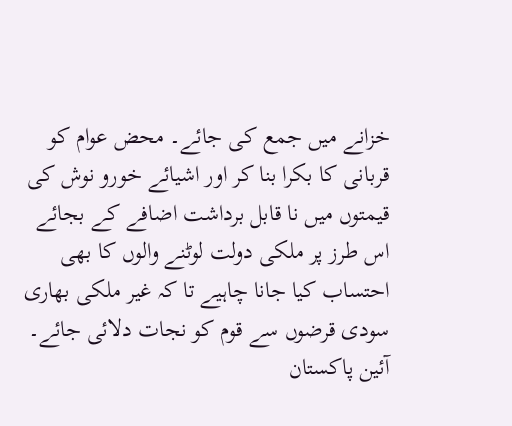خزانے میں جمع کی جائے۔ محض عوام کو قربانی کا بکرا بنا کر اور اشیائے خورو نوش کی قیمتوں میں نا قابل برداشت اضافے کے بجائے اس طرز پر ملکی دولت لوٹنے والوں کا بھی احتساب کیا جانا چاہیے تا کہ غیر ملکی بھاری سودی قرضوں سے قوم کو نجات دلائی جائے۔ آئین پاکستان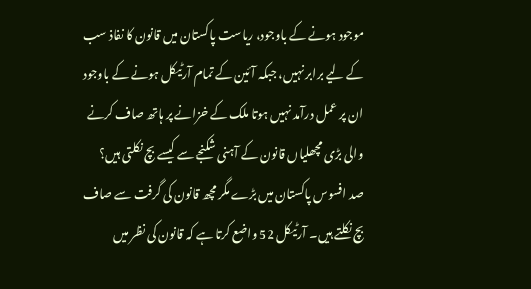موجود ہونے کے باوجود، ریاست پاکستان میں قانون کا نفاذ سب کے لیے برابر نہیں، جبکہ آئین کے تمام آرٹیکل ہونے کے باوجود ان پر عمل درآمد نہیں ہوتا ملک کے خزانے پر ہاتھ صاف کرنے والی بڑی مچھلیاں قانون کے آہنی شکنجے سے کیسے بچ نکلتی ہیں؟ صد افسوس پاکستان میں بڑے مگر مچھ قانون کی گرفت سے صاف بچ نکلتے ہیں۔ آرٹیکل 52 واضع کرتا ہے کہ قانون کی نظر میں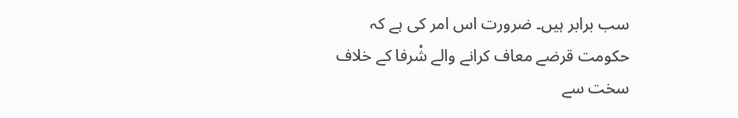سب برابر ہیں۔ ضرورت اس امر کی ہے کہ حکومت قرضے معاف کرانے والے شْرفا کے خلاف سخت سے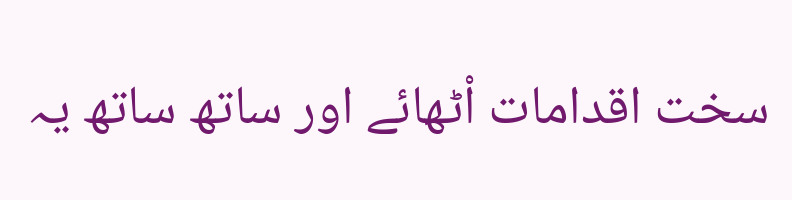سخت اقدامات اْٹھائے اور ساتھ ساتھ یہ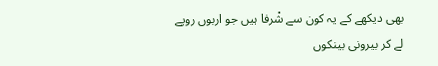بھی دیکھے کے یہ کون سے شْرفا ہیں جو اربوں روپے لے کر بیرونی بینکوں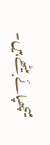میںچھپائے بیٹھے ہیں۔